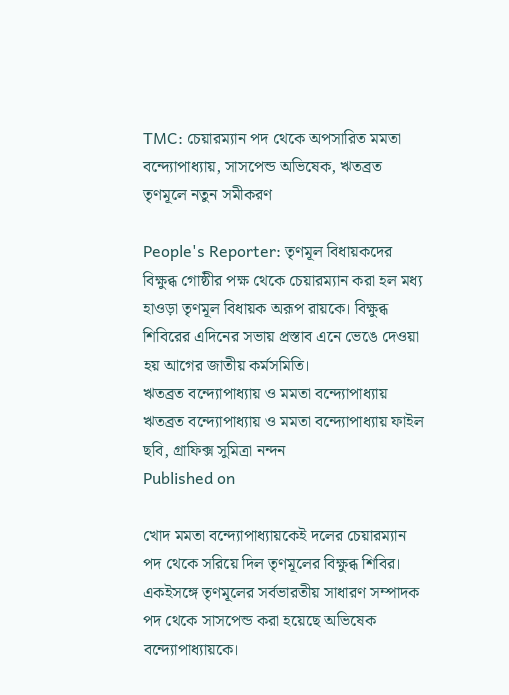TMC: চেয়ারম্যান পদ থেকে অপসারিত মমতা বন্দ্যোপাধ্যায়, সাসপেন্ড অভিষেক, ঋতব্রত তৃণমূলে নতুন সমীকরণ

People's Reporter: তৃণমূল বিধায়কদের বিক্ষুব্ধ গোষ্ঠীর পক্ষ থেকে চেয়ারম্যান করা হল মধ্য হাওড়া তৃণমূল বিধায়ক অরূপ রায়কে। বিক্ষুব্ধ শিবিরের এদিনের সভায় প্রস্তাব এনে ভেঙে দেওয়া হয় আগের জাতীয় কর্মসমিতি।
ঋতব্রত বন্দ্যোপাধ্যায় ও মমতা বন্দ্যোপাধ্যায়
ঋতব্রত বন্দ্যোপাধ্যায় ও মমতা বন্দ্যোপাধ্যায় ফাইল ছবি, গ্রাফিক্স সুমিত্রা নন্দন
Published on

খোদ মমতা বন্দ্যোপাধ্যায়কেই দলের চেয়ারম্যান পদ থেকে সরিয়ে দিল তৃণমূলের বিক্ষুব্ধ শিবির। একইসঙ্গে তৃণমূলের সর্বভারতীয় সাধারণ সম্পাদক পদ থেকে সাসপেন্ড করা হয়েছে অভিষেক বন্দ্যোপাধ্যায়কে।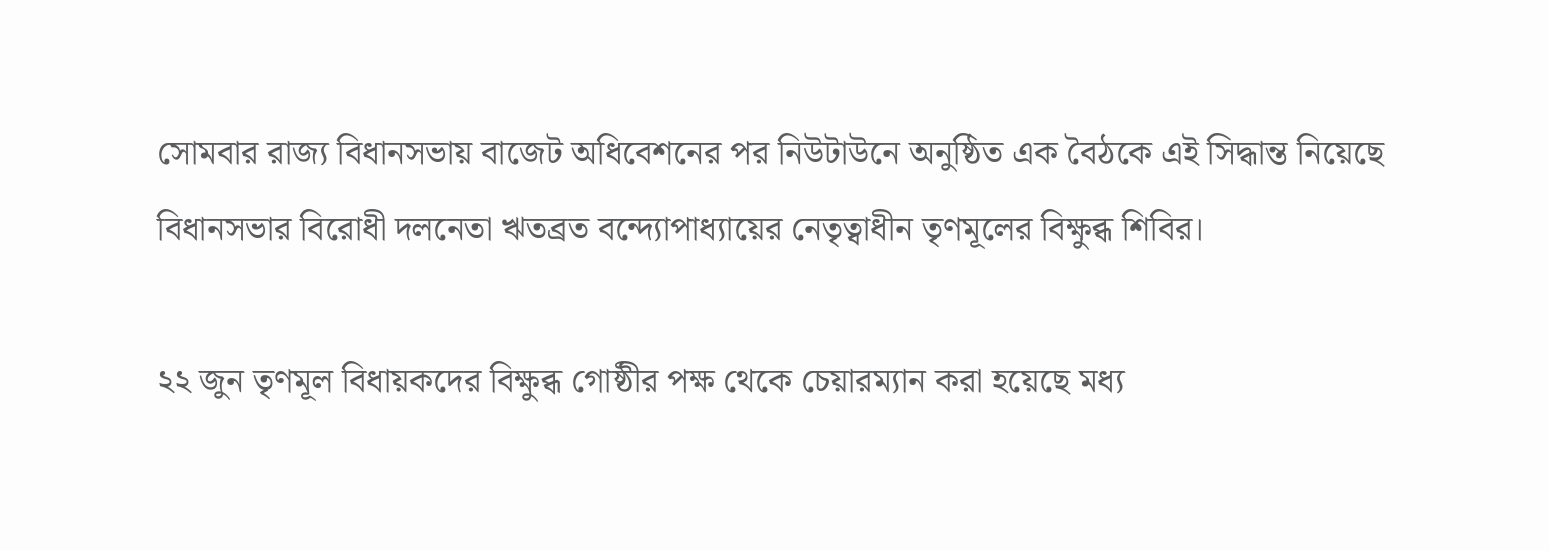সোমবার রাজ্য বিধানসভায় বাজেট অধিবেশনের পর নিউটাউনে অনুষ্ঠিত এক বৈঠকে এই সিদ্ধান্ত নিয়েছে বিধানসভার বিরোধী দলনেতা ঋতব্রত বন্দ্যোপাধ্যায়ের নেতৃত্বাধীন তৃণমূলের বিক্ষুব্ধ শিবির।

২২ জুন তৃণমূল বিধায়কদের বিক্ষুব্ধ গোষ্ঠীর পক্ষ থেকে চেয়ারম্যান করা হয়েছে মধ্য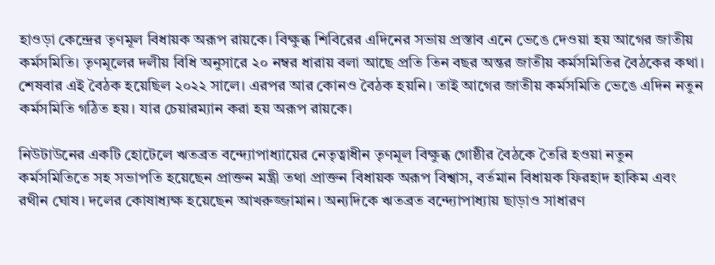হাওড়া কেন্দ্রের তৃণমূল বিধায়ক অরূপ রায়কে। বিক্ষুব্ধ শিবিরের এদিনের সভায় প্রস্তাব এনে ভেঙে দেওয়া হয় আগের জাতীয় কর্মসমিতি। তৃণমূলের দলীয় বিধি অনুসারে ২০ নম্বর ধারায় বলা আছে প্রতি তিন বছর অন্তর জাতীয় কর্মসমিতির বৈঠকের কথা। শেষবার এই বৈঠক হয়েছিল ২০২২ সালে। এরপর আর কোনও বৈঠক হয়নি। তাই আগের জাতীয় কর্মসমিতি ভেঙে এদিন নতুন কর্মসমিতি গঠিত হয়। যার চেয়ারম্যান করা হয় অরূপ রায়কে।

নিউটাউনের একটি হোটেলে ঋতব্রত বন্দ্যোপাধ্যায়ের নেতৃত্বাধীন তৃণমূল বিক্ষুব্ধ গোষ্ঠীর বৈঠকে তৈরি হওয়া নতুন কর্মসমিতিতে সহ সভাপতি হয়েছেন প্রাক্তন মন্ত্রী তথা প্রাক্তন বিধায়ক অরূপ বিশ্বাস, বর্তমান বিধায়ক ফিরহাদ হাকিম এবং রথীন ঘোষ। দলের কোষাধ্যক্ষ হয়েছেন আখরুজ্জামান। অন্যদিকে ঋতব্রত বন্দ্যোপাধ্যায় ছাড়াও সাধারণ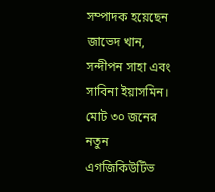সম্পাদক হয়েছেন জাভেদ খান, সন্দীপন সাহা এবং সাবিনা ইয়াসমিন। মোট ৩০ জনের নতুন এগজিকিউটিভ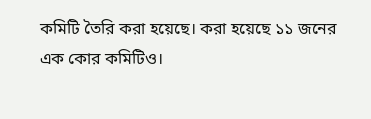কমিটি তৈরি করা হয়েছে। করা হয়েছে ১১ জনের এক কোর কমিটিও।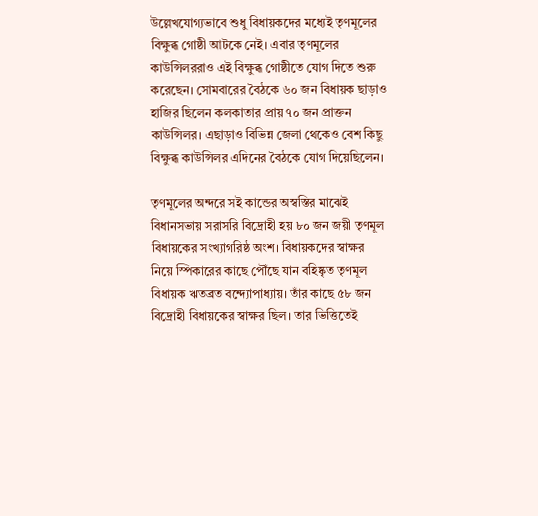উল্লেখযোগ্যভাবে শুধু বিধায়কদের মধ্যেই তৃণমূলের বিক্ষুব্ধ গোষ্ঠী আটকে নেই। এবার তৃণমূলের কাউন্সিলররাও এই বিক্ষুব্ধ গোষ্ঠীতে যোগ দিতে শুরু করেছেন। সোমবারের বৈঠকে ৬০ জন বিধায়ক ছাড়াও হাজির ছিলেন কলকাতার প্রায় ৭০ জন প্রাক্তন কাউন্সিলর। এছাড়াও বিভিন্ন জেলা থেকেও বেশ কিছু বিক্ষুব্ধ কাউন্সিলর এদিনের বৈঠকে যোগ দিয়েছিলেন।

তৃণমূলের অন্দরে সই কান্ডের অস্বস্তির মাঝেই বিধানসভায় সরাসরি বিদ্রোহী হয় ৮০ জন জয়ী তৃণমূল বিধায়কের সংখ্যাগরিষ্ঠ অংশ। বিধায়কদের স্বাক্ষর নিয়ে স্পিকারের কাছে পৌঁছে যান বহিষ্কৃত তৃণমূল বিধায়ক ঋতব্রত বন্দ্যোপাধ্যায়। তাঁর কাছে ৫৮ জন বিদ্রোহী বিধায়কের স্বাক্ষর ছিল। তার ভিত্তিতেই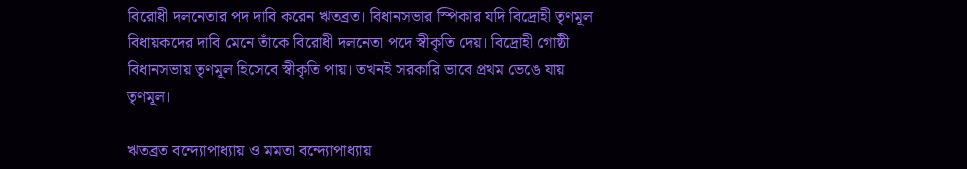বিরোধী দলনেতার পদ দাবি করেন ঋতব্রত। বিধানসভার স্পিকার যদি বিদ্রোহী তৃণমূল বিধায়কদের দাবি মেনে তাঁকে বিরোধী দলনেতা পদে স্বীকৃতি দেয়। বিদ্রোহী গোষ্ঠী বিধানসভায় তৃণমূল হিসেবে স্বীকৃতি পায়। তখনই সরকারি ভাবে প্রথম ভেঙে যায় তৃণমূল।

ঋতব্রত বন্দ্যোপাধ্যায় ও মমতা বন্দ্যোপাধ্যায়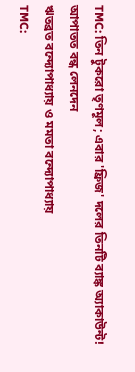TMC: তিন টুকরো তৃণমূল; এবার 'ফ্রিজ' দলের তিনটি ব্যাঙ্ক অ্যাকাউন্ট! আপাতত বন্ধ লেনদেন
ঋতব্রত বন্দ্যোপাধ্যায় ও মমতা বন্দ্যোপাধ্যায়
TMC: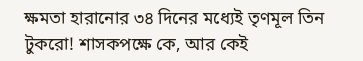ক্ষমতা হারানোর ৩৪ দিনের মধ্যেই তৃণমূল তিন টুকরো! শাসকপক্ষে কে, আর কেই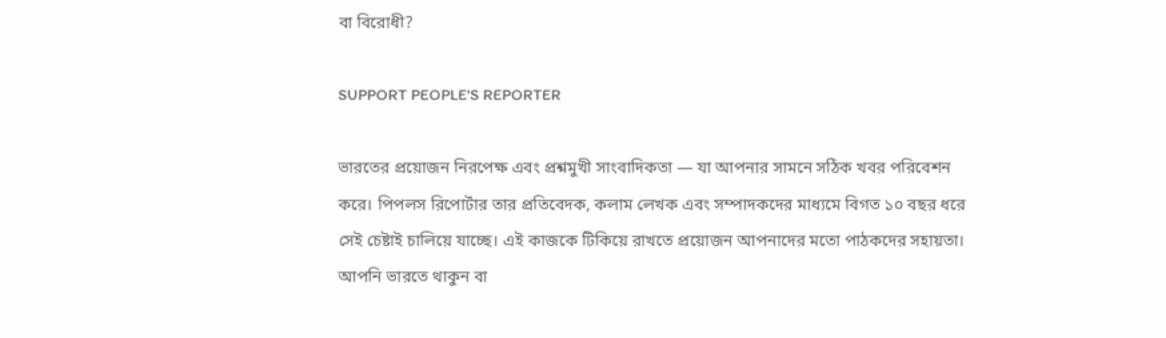বা বিরোধী?

SUPPORT PEOPLE'S REPORTER

ভারতের প্রয়োজন নিরপেক্ষ এবং প্রশ্নমুখী সাংবাদিকতা — যা আপনার সামনে সঠিক খবর পরিবেশন করে। পিপলস রিপোর্টার তার প্রতিবেদক, কলাম লেখক এবং সম্পাদকদের মাধ্যমে বিগত ১০ বছর ধরে সেই চেষ্টাই চালিয়ে যাচ্ছে। এই কাজকে টিকিয়ে রাখতে প্রয়োজন আপনাদের মতো পাঠকদের সহায়তা। আপনি ভারতে থাকুন বা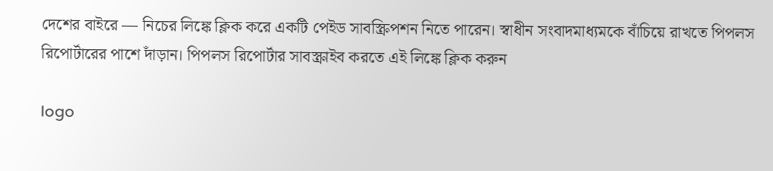দেশের বাইরে — নিচের লিঙ্কে ক্লিক করে একটি পেইড সাবস্ক্রিপশন নিতে পারেন। স্বাধীন সংবাদমাধ্যমকে বাঁচিয়ে রাখতে পিপলস রিপোর্টারের পাশে দাঁড়ান। পিপলস রিপোর্টার সাবস্ক্রাইব করতে এই লিঙ্কে ক্লিক করুন

logo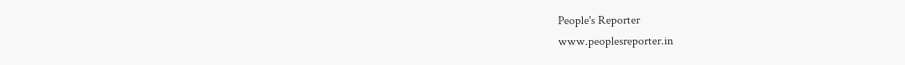People's Reporter
www.peoplesreporter.in